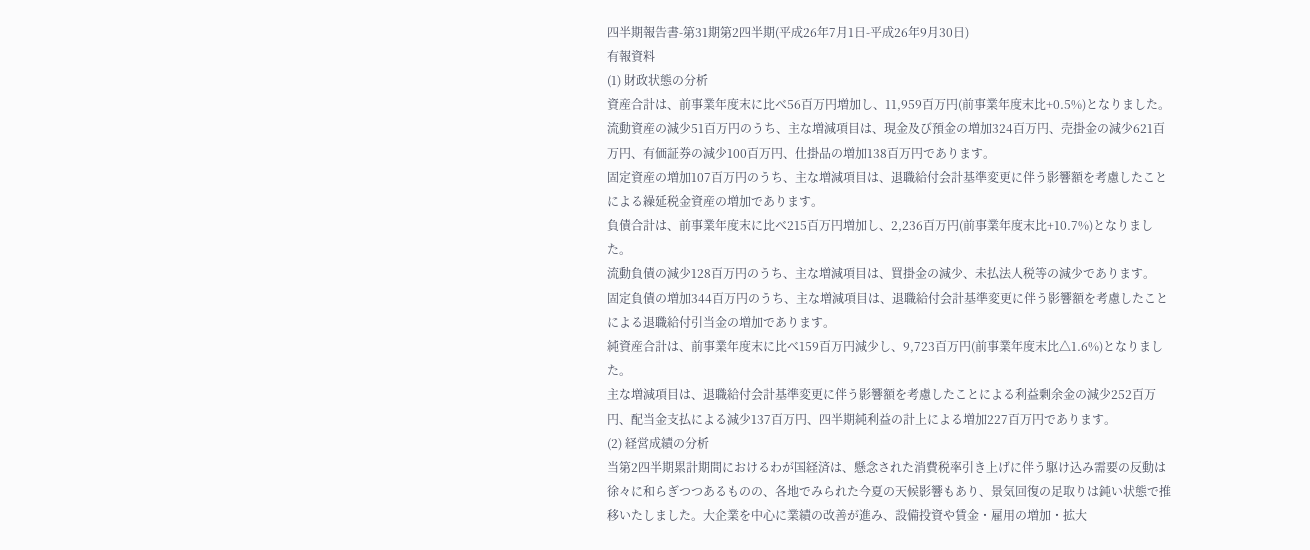四半期報告書-第31期第2四半期(平成26年7月1日-平成26年9月30日)
有報資料
(1) 財政状態の分析
資産合計は、前事業年度末に比べ56百万円増加し、11,959百万円(前事業年度末比+0.5%)となりました。
流動資産の減少51百万円のうち、主な増減項目は、現金及び預金の増加324百万円、売掛金の減少621百万円、有価証券の減少100百万円、仕掛品の増加138百万円であります。
固定資産の増加107百万円のうち、主な増減項目は、退職給付会計基準変更に伴う影響額を考慮したことによる繰延税金資産の増加であります。
負債合計は、前事業年度末に比べ215百万円増加し、2,236百万円(前事業年度末比+10.7%)となりました。
流動負債の減少128百万円のうち、主な増減項目は、買掛金の減少、未払法人税等の減少であります。
固定負債の増加344百万円のうち、主な増減項目は、退職給付会計基準変更に伴う影響額を考慮したことによる退職給付引当金の増加であります。
純資産合計は、前事業年度末に比べ159百万円減少し、9,723百万円(前事業年度末比△1.6%)となりました。
主な増減項目は、退職給付会計基準変更に伴う影響額を考慮したことによる利益剰余金の減少252百万円、配当金支払による減少137百万円、四半期純利益の計上による増加227百万円であります。
(2) 経営成績の分析
当第2四半期累計期間におけるわが国経済は、懸念された消費税率引き上げに伴う駆け込み需要の反動は徐々に和らぎつつあるものの、各地でみられた今夏の天候影響もあり、景気回復の足取りは鈍い状態で推移いたしました。大企業を中心に業績の改善が進み、設備投資や賃金・雇用の増加・拡大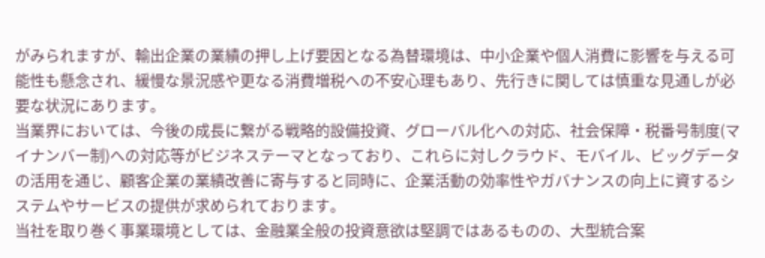がみられますが、輸出企業の業績の押し上げ要因となる為替環境は、中小企業や個人消費に影響を与える可能性も懸念され、緩慢な景況感や更なる消費増税への不安心理もあり、先行きに関しては慎重な見通しが必要な状況にあります。
当業界においては、今後の成長に繋がる戦略的設備投資、グローバル化への対応、社会保障・税番号制度(マイナンバー制)への対応等がビジネステーマとなっており、これらに対しクラウド、モバイル、ビッグデータの活用を通じ、顧客企業の業績改善に寄与すると同時に、企業活動の効率性やガバナンスの向上に資するシステムやサービスの提供が求められております。
当社を取り巻く事業環境としては、金融業全般の投資意欲は堅調ではあるものの、大型統合案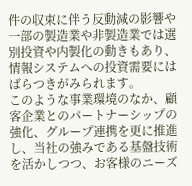件の収束に伴う反動減の影響や一部の製造業や非製造業では選別投資や内製化の動きもあり、情報システムへの投資需要にはばらつきがみられます。
このような事業環境のなか、顧客企業とのパートナーシップの強化、グループ連携を更に推進し、当社の強みである基盤技術を活かしつつ、お客様のニーズ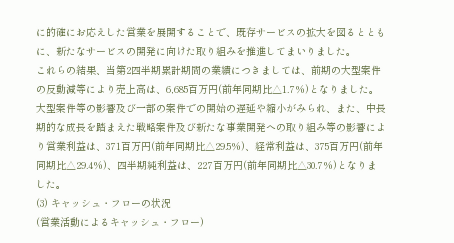に的確にお応えした営業を展開することで、既存サービスの拡大を図るとともに、新たなサービスの開発に向けた取り組みを推進してまいりました。
これらの結果、当第2四半期累計期間の業績につきましては、前期の大型案件の反動減等により売上高は、6,685百万円(前年同期比△1.7%)となりました。大型案件等の影響及び一部の案件での開始の遅延や縮小がみられ、また、中長期的な成長を踏まえた戦略案件及び新たな事業開発への取り組み等の影響により営業利益は、371百万円(前年同期比△29.5%)、経常利益は、375百万円(前年同期比△29.4%)、四半期純利益は、227百万円(前年同期比△30.7%)となりました。
(3) キャッシュ・フローの状況
(営業活動によるキャッシュ・フロー)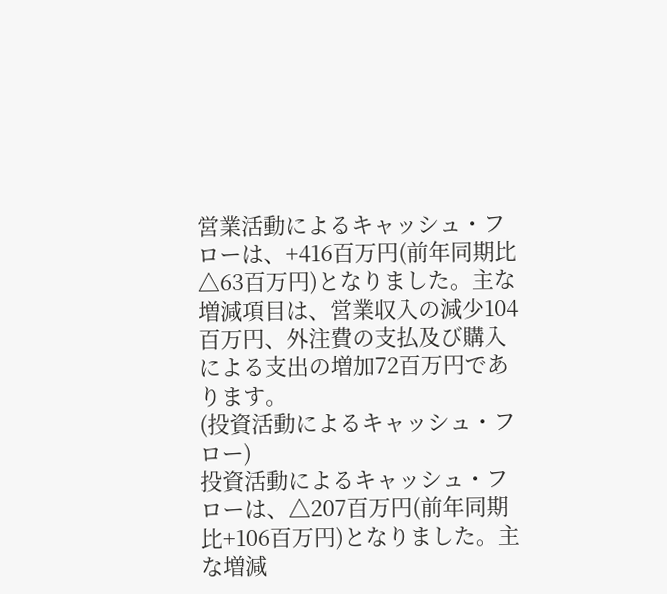営業活動によるキャッシュ・フローは、+416百万円(前年同期比△63百万円)となりました。主な増減項目は、営業収入の減少104百万円、外注費の支払及び購入による支出の増加72百万円であります。
(投資活動によるキャッシュ・フロー)
投資活動によるキャッシュ・フローは、△207百万円(前年同期比+106百万円)となりました。主な増減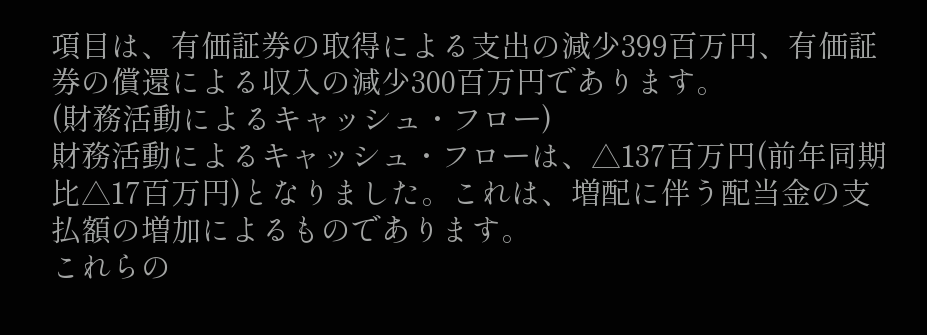項目は、有価証券の取得による支出の減少399百万円、有価証券の償還による収入の減少300百万円であります。
(財務活動によるキャッシュ・フロー)
財務活動によるキャッシュ・フローは、△137百万円(前年同期比△17百万円)となりました。これは、増配に伴う配当金の支払額の増加によるものであります。
これらの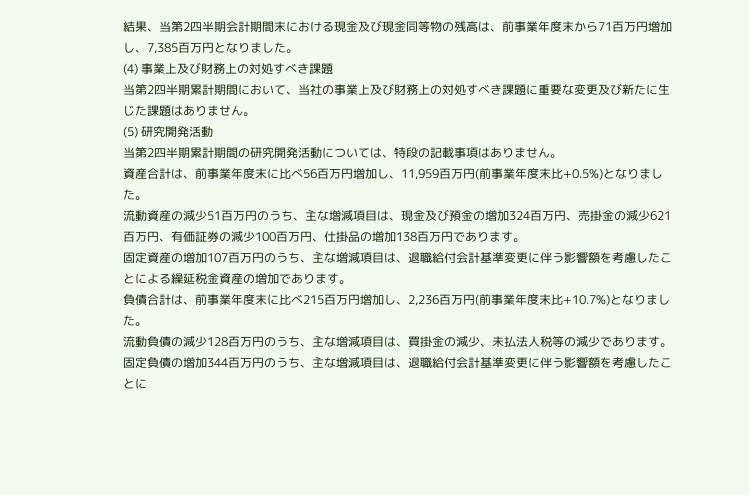結果、当第2四半期会計期間末における現金及び現金同等物の残高は、前事業年度末から71百万円増加し、7,385百万円となりました。
(4) 事業上及び財務上の対処すべき課題
当第2四半期累計期間において、当社の事業上及び財務上の対処すべき課題に重要な変更及び新たに生じた課題はありません。
(5) 研究開発活動
当第2四半期累計期間の研究開発活動については、特段の記載事項はありません。
資産合計は、前事業年度末に比べ56百万円増加し、11,959百万円(前事業年度末比+0.5%)となりました。
流動資産の減少51百万円のうち、主な増減項目は、現金及び預金の増加324百万円、売掛金の減少621百万円、有価証券の減少100百万円、仕掛品の増加138百万円であります。
固定資産の増加107百万円のうち、主な増減項目は、退職給付会計基準変更に伴う影響額を考慮したことによる繰延税金資産の増加であります。
負債合計は、前事業年度末に比べ215百万円増加し、2,236百万円(前事業年度末比+10.7%)となりました。
流動負債の減少128百万円のうち、主な増減項目は、買掛金の減少、未払法人税等の減少であります。
固定負債の増加344百万円のうち、主な増減項目は、退職給付会計基準変更に伴う影響額を考慮したことに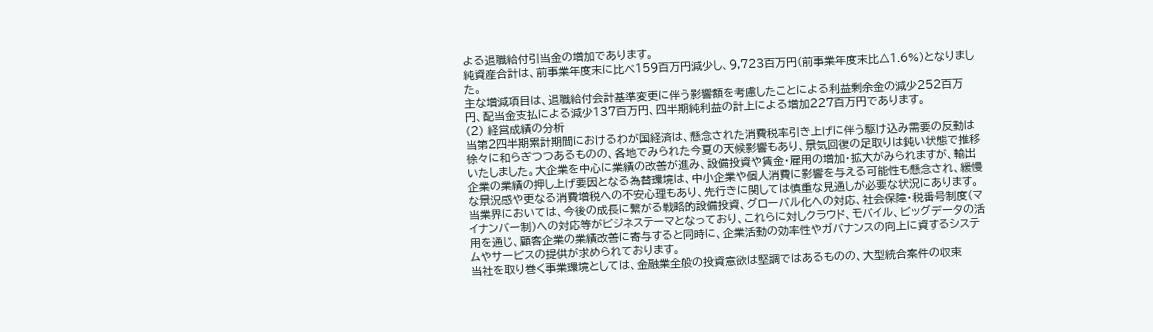よる退職給付引当金の増加であります。
純資産合計は、前事業年度末に比べ159百万円減少し、9,723百万円(前事業年度末比△1.6%)となりました。
主な増減項目は、退職給付会計基準変更に伴う影響額を考慮したことによる利益剰余金の減少252百万円、配当金支払による減少137百万円、四半期純利益の計上による増加227百万円であります。
(2) 経営成績の分析
当第2四半期累計期間におけるわが国経済は、懸念された消費税率引き上げに伴う駆け込み需要の反動は徐々に和らぎつつあるものの、各地でみられた今夏の天候影響もあり、景気回復の足取りは鈍い状態で推移いたしました。大企業を中心に業績の改善が進み、設備投資や賃金・雇用の増加・拡大がみられますが、輸出企業の業績の押し上げ要因となる為替環境は、中小企業や個人消費に影響を与える可能性も懸念され、緩慢な景況感や更なる消費増税への不安心理もあり、先行きに関しては慎重な見通しが必要な状況にあります。
当業界においては、今後の成長に繋がる戦略的設備投資、グローバル化への対応、社会保障・税番号制度(マイナンバー制)への対応等がビジネステーマとなっており、これらに対しクラウド、モバイル、ビッグデータの活用を通じ、顧客企業の業績改善に寄与すると同時に、企業活動の効率性やガバナンスの向上に資するシステムやサービスの提供が求められております。
当社を取り巻く事業環境としては、金融業全般の投資意欲は堅調ではあるものの、大型統合案件の収束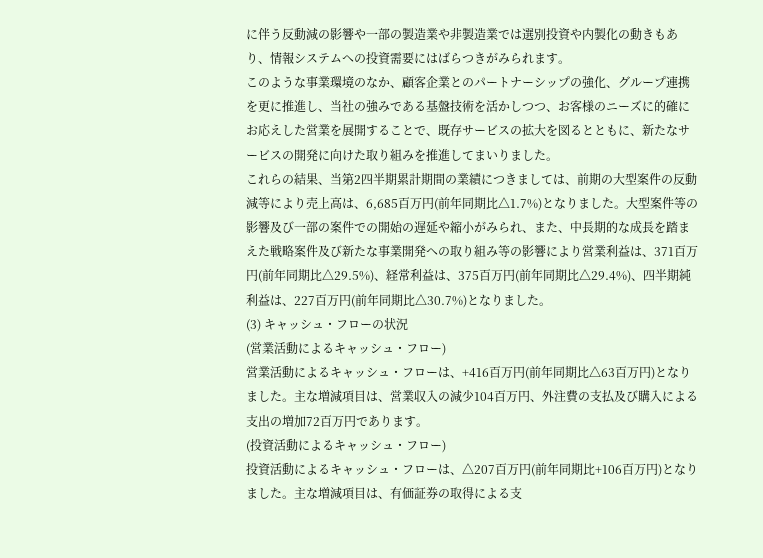に伴う反動減の影響や一部の製造業や非製造業では選別投資や内製化の動きもあり、情報システムへの投資需要にはばらつきがみられます。
このような事業環境のなか、顧客企業とのパートナーシップの強化、グループ連携を更に推進し、当社の強みである基盤技術を活かしつつ、お客様のニーズに的確にお応えした営業を展開することで、既存サービスの拡大を図るとともに、新たなサービスの開発に向けた取り組みを推進してまいりました。
これらの結果、当第2四半期累計期間の業績につきましては、前期の大型案件の反動減等により売上高は、6,685百万円(前年同期比△1.7%)となりました。大型案件等の影響及び一部の案件での開始の遅延や縮小がみられ、また、中長期的な成長を踏まえた戦略案件及び新たな事業開発への取り組み等の影響により営業利益は、371百万円(前年同期比△29.5%)、経常利益は、375百万円(前年同期比△29.4%)、四半期純利益は、227百万円(前年同期比△30.7%)となりました。
(3) キャッシュ・フローの状況
(営業活動によるキャッシュ・フロー)
営業活動によるキャッシュ・フローは、+416百万円(前年同期比△63百万円)となりました。主な増減項目は、営業収入の減少104百万円、外注費の支払及び購入による支出の増加72百万円であります。
(投資活動によるキャッシュ・フロー)
投資活動によるキャッシュ・フローは、△207百万円(前年同期比+106百万円)となりました。主な増減項目は、有価証券の取得による支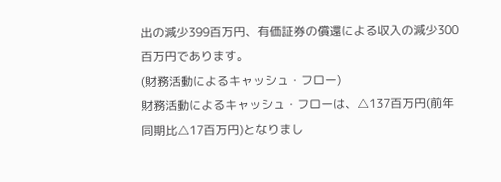出の減少399百万円、有価証券の償還による収入の減少300百万円であります。
(財務活動によるキャッシュ・フロー)
財務活動によるキャッシュ・フローは、△137百万円(前年同期比△17百万円)となりまし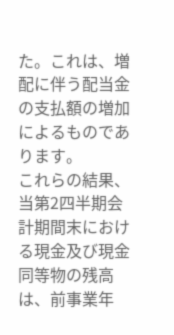た。これは、増配に伴う配当金の支払額の増加によるものであります。
これらの結果、当第2四半期会計期間末における現金及び現金同等物の残高は、前事業年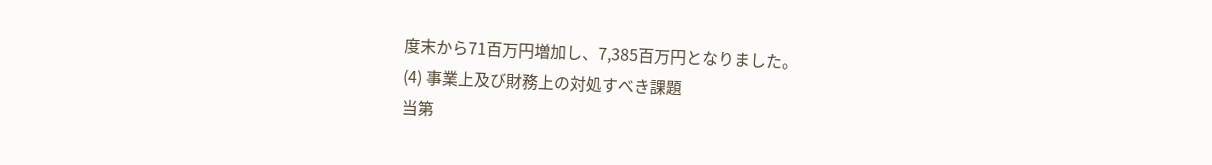度末から71百万円増加し、7,385百万円となりました。
(4) 事業上及び財務上の対処すべき課題
当第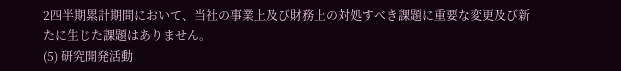2四半期累計期間において、当社の事業上及び財務上の対処すべき課題に重要な変更及び新たに生じた課題はありません。
(5) 研究開発活動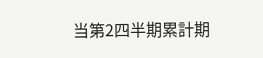当第2四半期累計期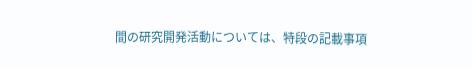間の研究開発活動については、特段の記載事項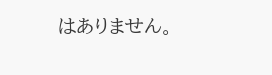はありません。